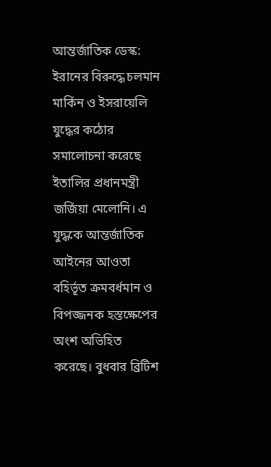আন্তর্জাতিক ডেস্ক: ইরানের বিরুদ্ধে চলমান মার্কিন ও ইসরায়েলি যুদ্ধের কঠোর সমালোচনা করেছে ইতালির প্রধানমন্ত্রী জর্জিয়া মেলোনি। এ যুদ্ধকে আন্তর্জাতিক আইনের আওতা বহির্ভূত ক্রমবর্ধমান ও বিপজ্জনক হস্তক্ষেপের অংশ অভিহিত করেছে। বুধবার ব্রিটিশ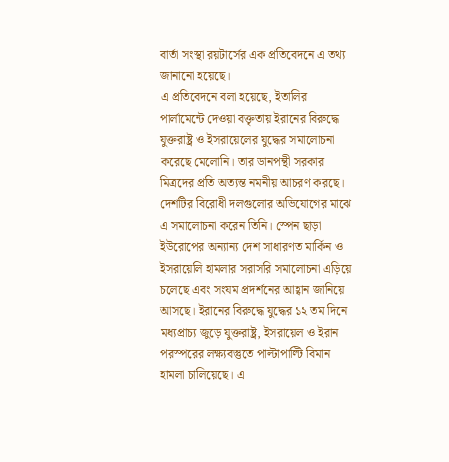বার্তা সংস্থা রয়টার্সের এক প্রতিবেদনে এ তথ্য জানানো হয়েছে।
এ প্রতিবেদনে বলা হয়েছে, ইতালির পার্লামেন্টে দেওয়া বক্তৃতায় ইরানের বিরুদ্ধে যুক্তরাষ্ট্র ও ইসরায়েলের যুদ্ধের সমালোচনা করেছে মেলোনি। তার ডানপন্থী সরকার মিত্রদের প্রতি অত্যন্ত নমনীয় আচরণ করছে। দেশটির বিরোধী দলগুলোর অভিযোগের মাঝে এ সমালোচনা করেন তিনি। স্পেন ছাড়া ইউরোপের অন্যান্য দেশ সাধারণত মার্কিন ও ইসরায়েলি হামলার সরাসরি সমালোচনা এড়িয়ে চলেছে এবং সংযম প্রদর্শনের আহ্বান জানিয়ে আসছে। ইরানের বিরুদ্ধে যুদ্ধের ১২ তম দিনে মধ্যপ্রাচ্য জুড়ে যুক্তরাষ্ট্র, ইসরায়েল ও ইরান পরস্পরের লক্ষ্যবস্তুতে পাল্টাপাল্টি বিমান হামলা চালিয়েছে। এ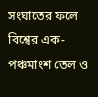সংঘাতের ফলে বিশ্বের এক-পঞ্চমাংশ তেল ও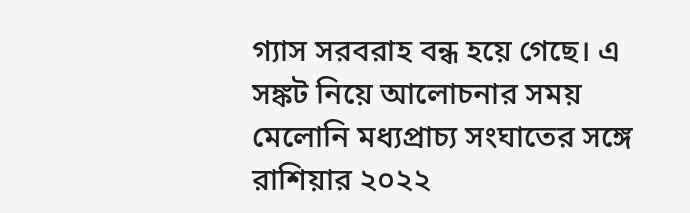গ্যাস সরবরাহ বন্ধ হয়ে গেছে। এ সঙ্কট নিয়ে আলোচনার সময় মেলোনি মধ্যপ্রাচ্য সংঘাতের সঙ্গে রাশিয়ার ২০২২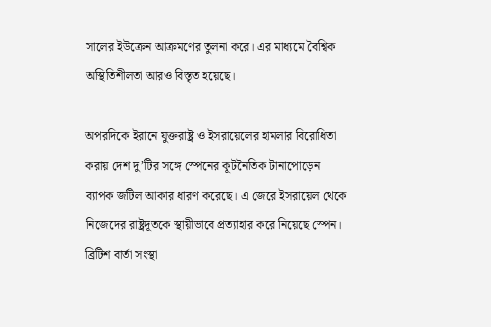সালের ইউক্রেন আক্রমণের তুলনা করে। এর মাধ্যমে বৈশ্বিক অস্থিতিশীলতা আরও বিস্তৃত হয়েছে।

অপরদিকে ইরানে যুক্তরাষ্ট্র ও ইসরায়েলের হামলার বিরোধিতা করায় দেশ দু’টির সঙ্গে স্পেনের কূটনৈতিক টানাপোড়েন ব্যাপক জটিল আকার ধারণ করেছে। এ জেরে ইসরায়েল থেকে নিজেদের রাষ্ট্রদূতকে স্থায়ীভাবে প্রত্যাহার করে নিয়েছে স্পেন। ব্রিটিশ বার্তা সংস্থা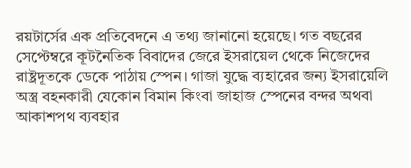রয়টার্সের এক প্রতিবেদনে এ তথ্য জানানো হয়েছে। গত বছরের সেপ্টেম্বরে কূটনৈতিক বিবাদের জেরে ইসরায়েল থেকে নিজেদের রাষ্ট্রদূতকে ডেকে পাঠায় স্পেন। গাজা যুদ্ধে ব্যহারের জন্য ইসরায়েলি অস্ত্র বহনকারী যেকোন বিমান কিংবা জাহাজ স্পেনের বন্দর অথবা আকাশপথ ব্যবহার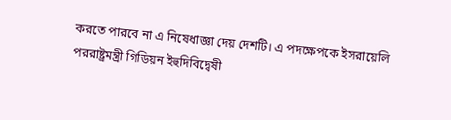করতে পারবে না এ নিষেধাজ্ঞা দেয় দেশটি। এ পদক্ষেপকে ইসরায়েলি পররাষ্ট্রমন্ত্রী গিডিয়ন ইহুদিবিদ্বেষী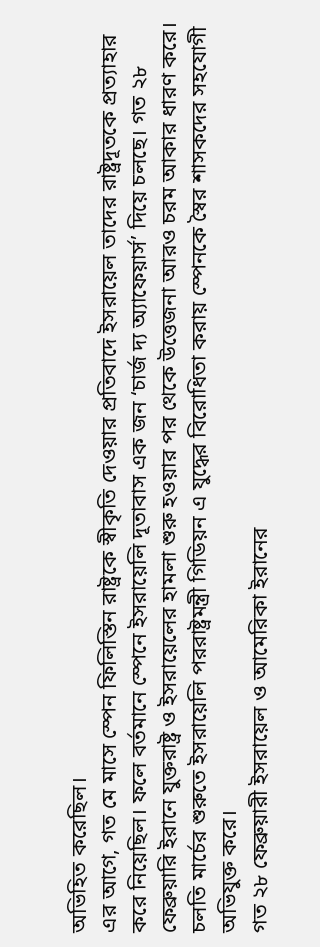অভিহিত করেছিল।
এর আগে, গত মে মাসে স্পেন ফিলিস্তিন রাষ্ট্রকে স্বীকৃতি দেওয়ার প্রতিবাদে ইসরায়েল তাদের রাষ্ট্রদূতকে প্রত্যাহার করে নিয়েছিল। ফলে বর্তমানে স্পেনে ইসরায়েলি দূতাবাস এক জন ‘চার্জ দ্য অ্যাফেয়ার্স’ দিয়ে চলছে। গত ২৮ ফেব্রুয়ারি ইরানে যুক্তরাষ্ট্র ও ইসরায়েলের হামলা শুরু হওয়ার পর থেকে উত্তেজনা আরও চরম আকার ধারণ করে। চলতি মার্চের শুরুতে ইসরায়েলি পররাষ্ট্রমন্ত্রী গিডিয়ন এ যুদ্ধের বিরোধিতা করায় স্পেনকে স্বৈর শাসকদের সহযোগী অভিযুক্ত করে।
গত ২৮ ফেব্রুয়ারী ইসরায়েল ও আমেরিকা ইরানের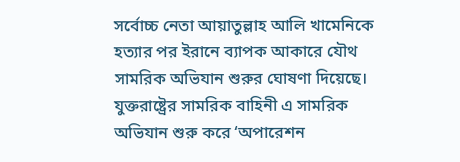সর্বোচ্চ নেতা আয়াতুল্লাহ আলি খামেনিকে হত্যার পর ইরানে ব্যাপক আকারে যৌথ সামরিক অভিযান শুরুর ঘোষণা দিয়েছে। যুক্তরাষ্ট্রের সামরিক বাহিনী এ সামরিক অভিযান শুরু করে ‘অপারেশন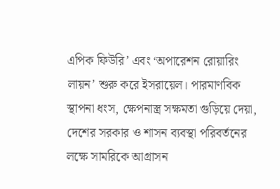এপিক ফিউরি’ এবং ‘অপারেশন রোয়ারিং লায়ন’ শুরু করে ইসরায়েল। পারমাণবিক স্থাপনা ধংস, ক্ষেপনাস্ত্র সক্ষমতা গুড়িয়ে দেয়া, দেশের সরকার ও শাসন ব্যবস্থা পরিবর্তনের লক্ষে সামরিকে আগ্রাসন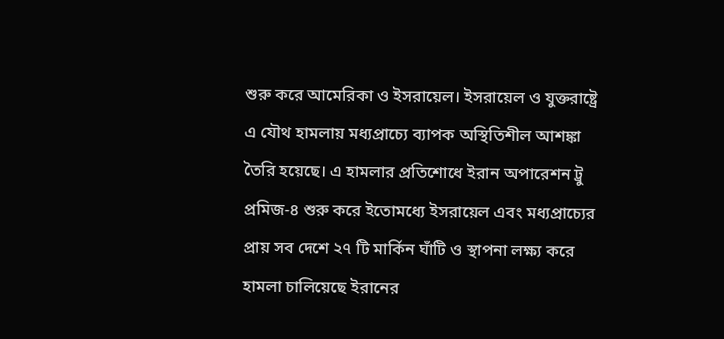শুরু করে আমেরিকা ও ইসরায়েল। ইসরায়েল ও যুক্তরাষ্ট্রে এ যৌথ হামলায় মধ্যপ্রাচ্যে ব্যাপক অস্থিতিশীল আশঙ্কা তৈরি হয়েছে। এ হামলার প্রতিশোধে ইরান অপারেশন ট্রু প্রমিজ-৪ শুরু করে ইতোমধ্যে ইসরায়েল এবং মধ্যপ্রাচ্যের প্রায় সব দেশে ২৭ টি মার্কিন ঘাঁটি ও স্থাপনা লক্ষ্য করে হামলা চালিয়েছে ইরানের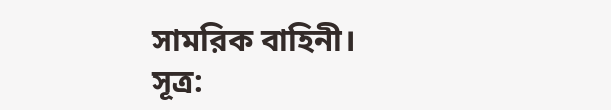সামরিক বাহিনী।
সূত্র: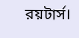রয়টার্স।